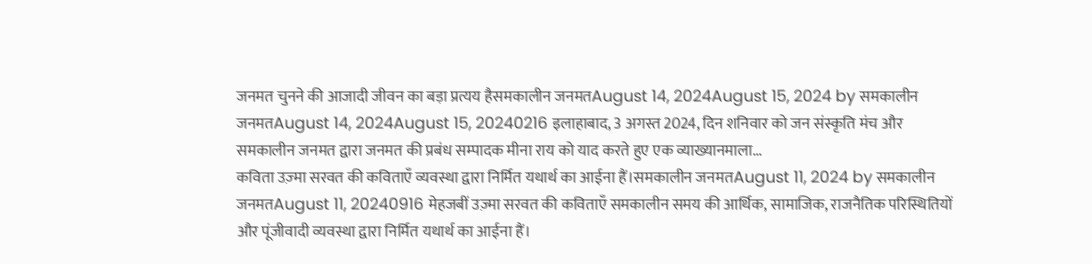जनमत चुनने की आजादी जीवन का बड़ा प्रत्यय हैसमकालीन जनमतAugust 14, 2024August 15, 2024 by समकालीन जनमतAugust 14, 2024August 15, 20240216 इलाहाबाद, 3 अगस्त 2024, दिन शनिवार को जन संस्कृति मंच और समकालीन जनमत द्वारा जनमत की प्रबंध सम्पादक मीना राय को याद करते हुए एक व्याख्यानमाला...
कविता उज़्मा सरवत की कविताएँ व्यवस्था द्वारा निर्मित यथार्थ का आईना हैं।समकालीन जनमतAugust 11, 2024 by समकालीन जनमतAugust 11, 20240916 मेहजबीं उज़्मा सरवत की कविताएँ समकालीन समय की आर्थिक, सामाजिक, राजनैतिक परिस्थितियों और पूंजीवादी व्यवस्था द्वारा निर्मित यथार्थ का आईना हैं।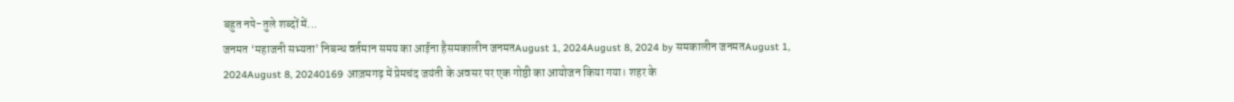बहुत नपे-तुले शब्दों में...
जनमत ‘महाजनी सभ्यता’ निबन्ध वर्तमान समय का आईना हैसमकालीन जनमतAugust 1, 2024August 8, 2024 by समकालीन जनमतAugust 1, 2024August 8, 20240169 आज़मगढ़ में प्रेमचंद जयंती के अवसर पर एक गोष्ठी का आयोजन किया गया। शहर के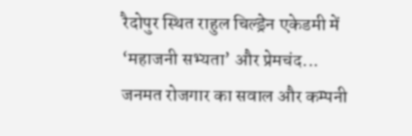रैदोपुर स्थित राहुल चिल्ड्रेन एकेडमी में ‘महाजनी सभ्यता’ और प्रेमचंद...
जनमत रोजगार का सवाल और कम्पनी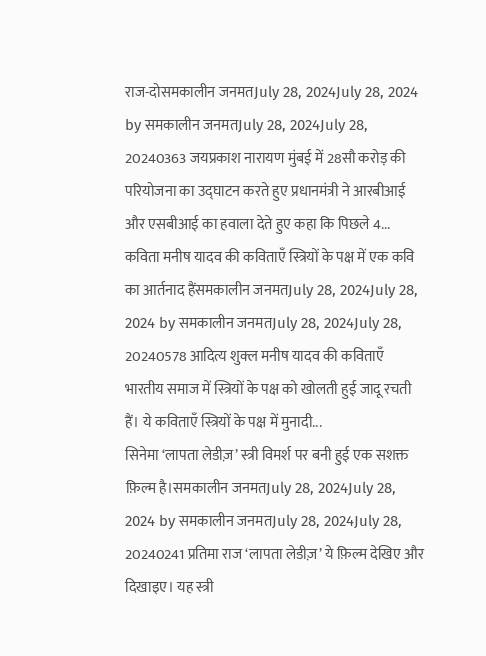राज-दोसमकालीन जनमतJuly 28, 2024July 28, 2024 by समकालीन जनमतJuly 28, 2024July 28, 20240363 जयप्रकाश नारायण मुंबई में 28सौ करोड़ की परियोजना का उद्घाटन करते हुए प्रधानमंत्री ने आरबीआई और एसबीआई का हवाला देते हुए कहा कि पिछले 4...
कविता मनीष यादव की कविताएँ स्त्रियों के पक्ष में एक कवि का आर्तनाद हैंसमकालीन जनमतJuly 28, 2024July 28, 2024 by समकालीन जनमतJuly 28, 2024July 28, 20240578 आदित्य शुक्ल मनीष यादव की कविताएँ भारतीय समाज में स्त्रियों के पक्ष को खोलती हुई जादू रचती हैं। ये कविताएँ स्त्रियों के पक्ष में मुनादी...
सिनेमा ‘लापता लेडीज़’ स्त्री विमर्श पर बनी हुई एक सशक्त फ़िल्म है।समकालीन जनमतJuly 28, 2024July 28, 2024 by समकालीन जनमतJuly 28, 2024July 28, 20240241 प्रतिमा राज ‘लापता लेडीज़’ ये फ़िल्म देखिए और दिखाइए। यह स्त्री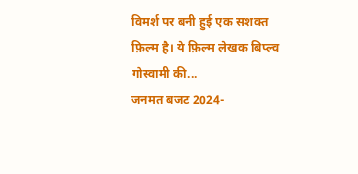विमर्श पर बनी हुई एक सशक्त फ़िल्म है। ये फ़िल्म लेखक बिप्ल्व गोस्वामी की...
जनमत बजट 2024-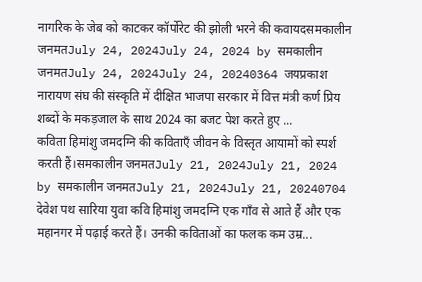नागरिक के जेब को काटकर कॉर्पोरेट की झोली भरने की कवायदसमकालीन जनमतJuly 24, 2024July 24, 2024 by समकालीन जनमतJuly 24, 2024July 24, 20240364 जयप्रकाश नारायण संघ की संस्कृति में दीक्षित भाजपा सरकार में वित्त मंत्री कर्ण प्रिय शब्दों के मकड़जाल के साथ 2024 का बजट पेश करते हुए ...
कविता हिमांशु जमदग्नि की कविताएँ जीवन के विस्तृत आयामों को स्पर्श करती हैं।समकालीन जनमतJuly 21, 2024July 21, 2024 by समकालीन जनमतJuly 21, 2024July 21, 20240704 देवेश पथ सारिया युवा कवि हिमांशु जमदग्नि एक गाँव से आते हैं और एक महानगर में पढ़ाई करते हैं। उनकी कविताओं का फलक कम उम्र...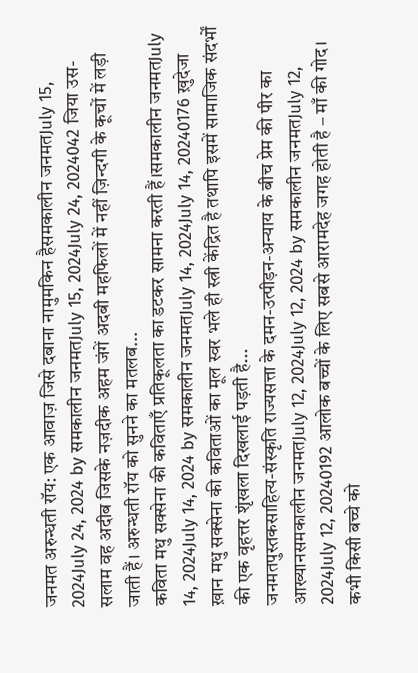जनमत अरुन्धती रॉय: एक आवाज़ जिसे दबाना नामुमकिन हैसमकालीन जनमतJuly 15, 2024July 24, 2024 by समकालीन जनमतJuly 15, 2024July 24, 2024042 जिया उस-सलाम वह अदीब जिसके नज़दीक अहम जंगें अदबी महफिलों में नहीं ज़िन्दगी के कूचों में लड़ी जाती हैं। अरुन्धती रॉय को सुनने का मतलब...
कविता मधु सक्सेना की कविताएँ प्रतिकूलता का डटकर सामना करती हैं।समकालीन जनमतJuly 14, 2024July 14, 2024 by समकालीन जनमतJuly 14, 2024July 14, 20240176 ख़ुदेजा ख़ान मधु सक्सेना की कविताओं का मूल स्वर भले ही स्त्री केंद्रित है तथापि इसमें सामाजिक संदर्भों की एक वृहत्तर शृंखला दिखलाई पड़ती है...
जनमतपुस्तकसाहित्य-संस्कृति राज्यसत्ता के दमन-उत्पीड़न-अन्याय के बीच प्रेम की पीर का आख्यानसमकालीन जनमतJuly 12, 2024July 12, 2024 by समकालीन जनमतJuly 12, 2024July 12, 20240192 आलोक बच्चों के लिए सबसे आरामदेह जगह होती है – माँ की गोद। कभी किसी बच्चे को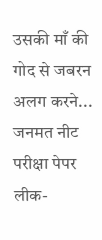उसकी माँ की गोद से जबरन अलग करने...
जनमत नीट परीक्षा पेपर लीक-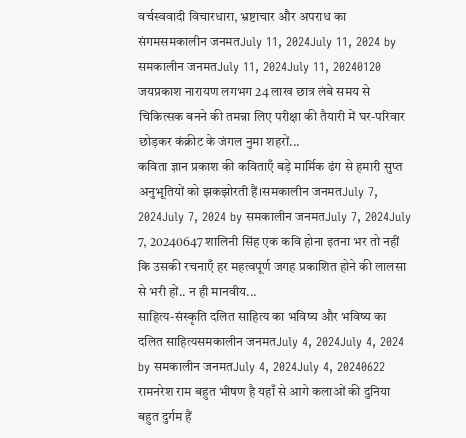वर्चस्ववादी विचारधारा, भ्रष्टाचार और अपराध का संगमसमकालीन जनमतJuly 11, 2024July 11, 2024 by समकालीन जनमतJuly 11, 2024July 11, 20240120 जयप्रकाश नारायण लगभग 24 लाख छात्र लंबे समय से चिकित्सक बनने की तमन्ना लिए परीक्षा की तैयारी में घर-परिवार छोड़कर कंक्रीट के जंगल नुमा शहरों...
कविता ज्ञान प्रकाश की कविताएँ बड़े मार्मिक ढंग से हमारी सुप्त अनुभूतियों को झकझोरती हैं।समकालीन जनमतJuly 7, 2024July 7, 2024 by समकालीन जनमतJuly 7, 2024July 7, 20240647 शालिनी सिंह एक कवि होना इतना भर तो नहीं कि उसकी रचनाएँ हर महत्वपूर्ण जगह प्रकाशित होने की लालसा से भरी हों.. न ही मानवीय...
साहित्य-संस्कृति दलित साहित्य का भविष्य और भविष्य का दलित साहित्यसमकालीन जनमतJuly 4, 2024July 4, 2024 by समकालीन जनमतJuly 4, 2024July 4, 20240622 रामनरेश राम बहुत भीषण है यहाँ से आगे कलाओं की दुनिया बहुत दुर्गम हैं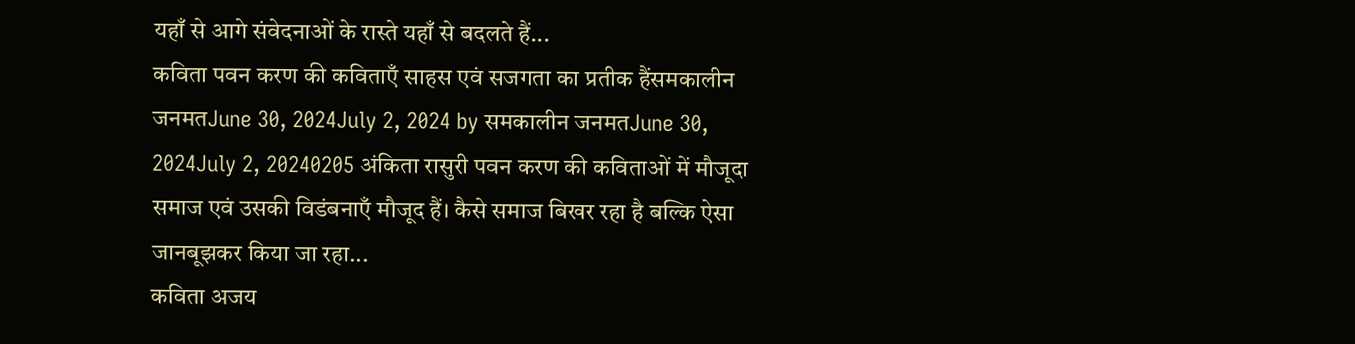यहाँ से आगे संवेदनाओं के रास्ते यहाँ से बदलते हैं...
कविता पवन करण की कविताएँ साहस एवं सजगता का प्रतीक हैंसमकालीन जनमतJune 30, 2024July 2, 2024 by समकालीन जनमतJune 30, 2024July 2, 20240205 अंकिता रासुरी पवन करण की कविताओं में मौजूदा समाज एवं उसकी विडंबनाएँ मौजूद हैं। कैसे समाज बिखर रहा है बल्कि ऐसा जानबूझकर किया जा रहा...
कविता अजय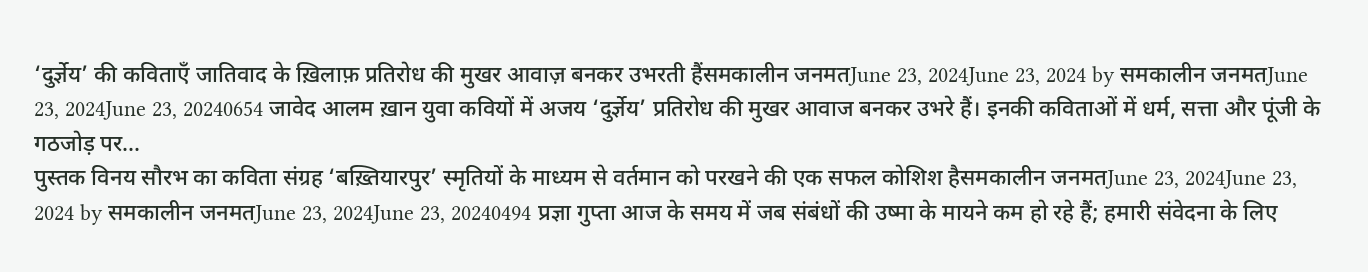‘दुर्ज्ञेय’ की कविताएँ जातिवाद के ख़िलाफ़ प्रतिरोध की मुखर आवाज़ बनकर उभरती हैंसमकालीन जनमतJune 23, 2024June 23, 2024 by समकालीन जनमतJune 23, 2024June 23, 20240654 जावेद आलम ख़ान युवा कवियों में अजय ‘दुर्ज्ञेय’ प्रतिरोध की मुखर आवाज बनकर उभरे हैं। इनकी कविताओं में धर्म, सत्ता और पूंजी के गठजोड़ पर...
पुस्तक विनय सौरभ का कविता संग्रह ‘बख़्तियारपुर’ स्मृतियों के माध्यम से वर्तमान को परखने की एक सफल कोशिश हैसमकालीन जनमतJune 23, 2024June 23, 2024 by समकालीन जनमतJune 23, 2024June 23, 20240494 प्रज्ञा गुप्ता आज के समय में जब संबंधों की उष्मा के मायने कम हो रहे हैं; हमारी संवेदना के लिए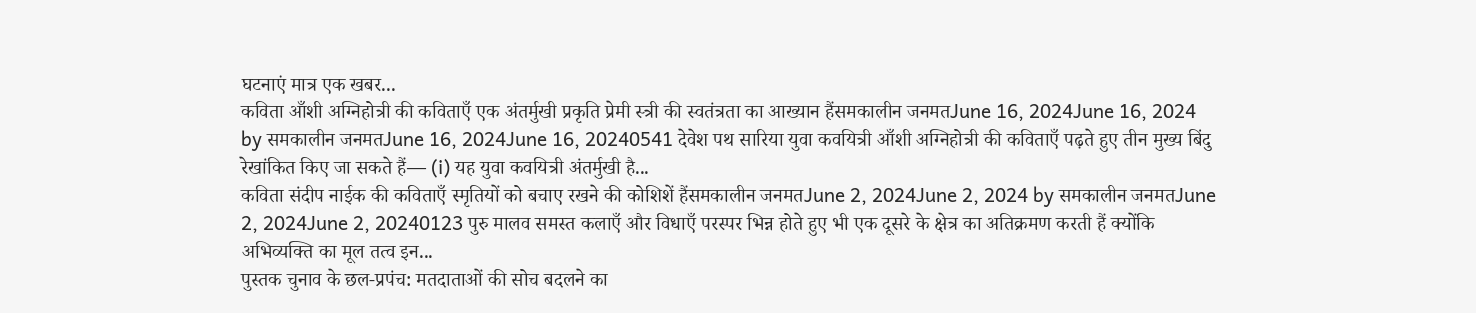घटनाएं मात्र एक खबर...
कविता आँशी अग्निहोत्री की कविताएँ एक अंतर्मुखी प्रकृति प्रेमी स्त्री की स्वतंत्रता का आख्यान हैंसमकालीन जनमतJune 16, 2024June 16, 2024 by समकालीन जनमतJune 16, 2024June 16, 20240541 देवेश पथ सारिया युवा कवयित्री आँशी अग्निहोत्री की कविताएँ पढ़ते हुए तीन मुख्य बिंदु रेखांकित किए जा सकते हैं— (i) यह युवा कवयित्री अंतर्मुखी है...
कविता संदीप नाईक की कविताएँ स्मृतियों को बचाए रखने की कोशिशें हैंसमकालीन जनमतJune 2, 2024June 2, 2024 by समकालीन जनमतJune 2, 2024June 2, 20240123 पुरु मालव समस्त कलाएँ और विधाएँ परस्पर भिन्न होते हुए भी एक दूसरे के क्षेत्र का अतिक्रमण करती हैं क्योंकि अभिव्यक्ति का मूल तत्व इन...
पुस्तक चुनाव के छल-प्रपंच: मतदाताओं की सोच बदलने का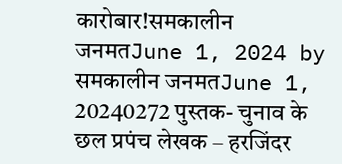कारोबार!समकालीन जनमतJune 1, 2024 by समकालीन जनमतJune 1, 20240272 पुस्तक- चुनाव के छल प्रपंच लेखक – हरजिंदर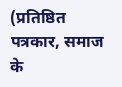(प्रतिष्ठित पत्रकार, समाज के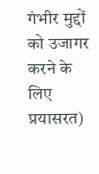गंभीर मुद्दों को उजागर करने के लिए प्रयासरत)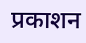प्रकाशन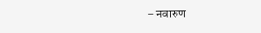– नवारुण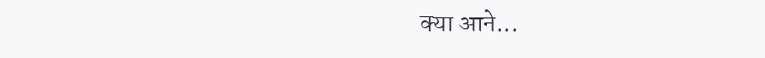क्या आने...